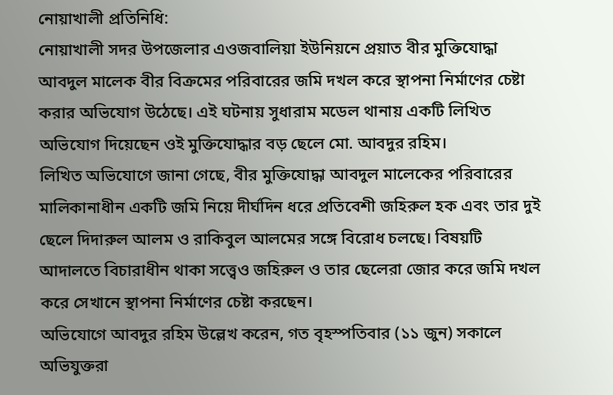নোয়াখালী প্রতিনিধি:
নোয়াখালী সদর উপজেলার এওজবালিয়া ইউনিয়নে প্রয়াত বীর মুক্তিযোদ্ধা আবদুল মালেক বীর বিক্রমের পরিবারের জমি দখল করে স্থাপনা নির্মাণের চেষ্টা করার অভিযোগ উঠেছে। এই ঘটনায় সুধারাম মডেল থানায় একটি লিখিত অভিযোগ দিয়েছেন ওই মুক্তিযোদ্ধার বড় ছেলে মো. আবদুর রহিম।
লিখিত অভিযোগে জানা গেছে, বীর মুক্তিযোদ্ধা আবদুল মালেকের পরিবারের মালিকানাধীন একটি জমি নিয়ে দীর্ঘদিন ধরে প্রতিবেশী জহিরুল হক এবং তার দুই ছেলে দিদারুল আলম ও রাকিবুল আলমের সঙ্গে বিরোধ চলছে। বিষয়টি আদালতে বিচারাধীন থাকা সত্ত্বেও জহিরুল ও তার ছেলেরা জোর করে জমি দখল করে সেখানে স্থাপনা নির্মাণের চেষ্টা করছেন।
অভিযোগে আবদুর রহিম উল্লেখ করেন, গত বৃহস্পতিবার (১১ জুন) সকালে অভিযুক্তরা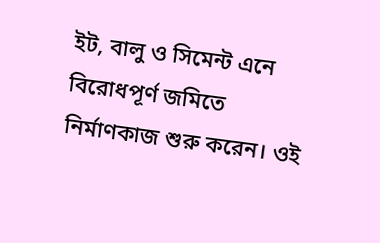ইট, বালু ও সিমেন্ট এনে বিরোধপূর্ণ জমিতে নির্মাণকাজ শুরু করেন। ওই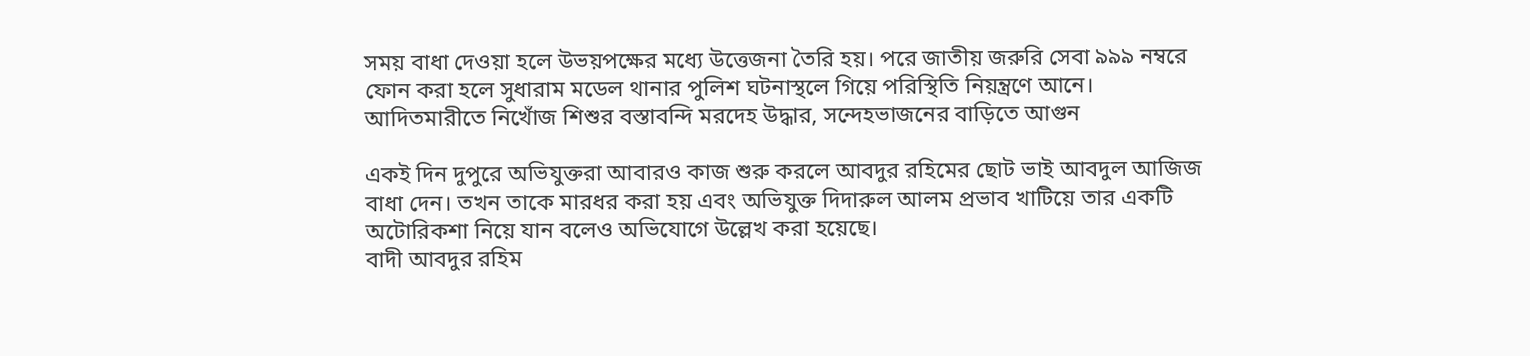সময় বাধা দেওয়া হলে উভয়পক্ষের মধ্যে উত্তেজনা তৈরি হয়। পরে জাতীয় জরুরি সেবা ৯৯৯ নম্বরে ফোন করা হলে সুধারাম মডেল থানার পুলিশ ঘটনাস্থলে গিয়ে পরিস্থিতি নিয়ন্ত্রণে আনে।
আদিতমারীতে নিখোঁজ শিশুর বস্তাবন্দি মরদেহ উদ্ধার, সন্দেহভাজনের বাড়িতে আগুন

একই দিন দুপুরে অভিযুক্তরা আবারও কাজ শুরু করলে আবদুর রহিমের ছোট ভাই আবদুল আজিজ বাধা দেন। তখন তাকে মারধর করা হয় এবং অভিযুক্ত দিদারুল আলম প্রভাব খাটিয়ে তার একটি অটোরিকশা নিয়ে যান বলেও অভিযোগে উল্লেখ করা হয়েছে।
বাদী আবদুর রহিম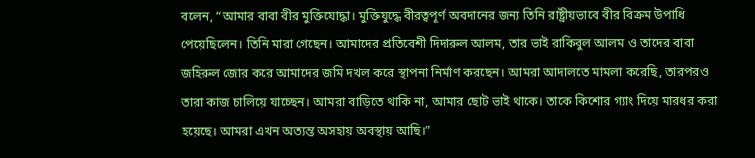বলেন, “আমার বাবা বীর মুক্তিযোদ্ধা। মুক্তিযুদ্ধে বীরত্বপূর্ণ অবদানের জন্য তিনি রাষ্ট্রীয়ভাবে বীর বিক্রম উপাধি পেয়েছিলেন। তিনি মারা গেছেন। আমাদের প্রতিবেশী দিদারুল আলম, তার ভাই রাকিবুল আলম ও তাদের বাবা জহিরুল জোর করে আমাদের জমি দখল করে স্থাপনা নির্মাণ করছেন। আমরা আদালতে মামলা করেছি, তারপরও তারা কাজ চালিয়ে যাচ্ছেন। আমরা বাড়িতে থাকি না, আমার ছোট ভাই থাকে। তাকে কিশোর গ্যাং দিয়ে মারধর করা হয়েছে। আমরা এখন অত্যন্ত অসহায় অবস্থায় আছি।”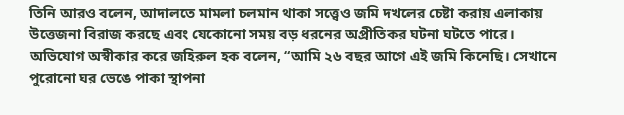তিনি আরও বলেন, আদালতে মামলা চলমান থাকা সত্ত্বেও জমি দখলের চেষ্টা করায় এলাকায় উত্তেজনা বিরাজ করছে এবং যেকোনো সময় বড় ধরনের অপ্রীতিকর ঘটনা ঘটতে পারে।
অভিযোগ অস্বীকার করে জহিরুল হক বলেন, “আমি ২৬ বছর আগে এই জমি কিনেছি। সেখানে পুরোনো ঘর ভেঙে পাকা স্থাপনা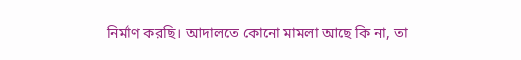নির্মাণ করছি। আদালতে কোনো মামলা আছে কি না, তা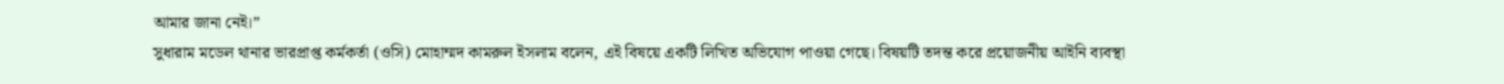আমার জানা নেই।”
সুধারাম মডেল থানার ভারপ্রাপ্ত কর্মকর্তা (ওসি) মোহাম্মদ কামরুল ইসলাম বলেন, এই বিষয়ে একটি লিখিত অভিযোগ পাওয়া গেছে। বিষয়টি তদন্ত করে প্রয়োজনীয় আইনি ব্যবস্থা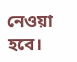নেওয়া হবে।